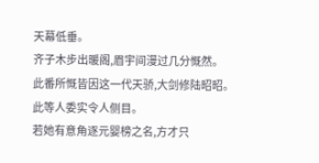天幕低垂。
齐子木步出暖阁,眉宇间漫过几分慨然。
此番所慨皆因这一代天骄,大剑修陆昭昭。
此等人委实令人侧目。
若她有意角逐元婴榜之名,方才只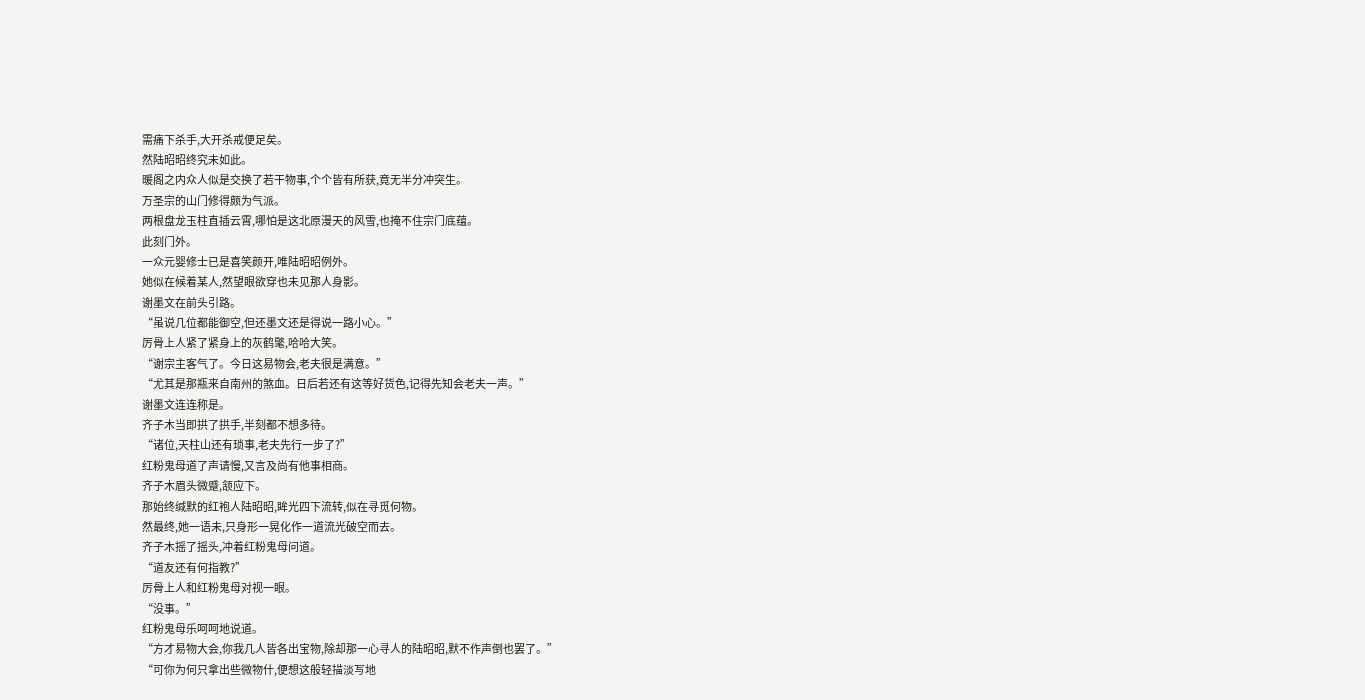需痛下杀手,大开杀戒便足矣。
然陆昭昭终究未如此。
暖阁之内众人似是交换了若干物事,个个皆有所获,竟无半分冲突生。
万圣宗的山门修得颇为气派。
两根盘龙玉柱直插云霄,哪怕是这北原漫天的风雪,也掩不住宗门底蕴。
此刻门外。
一众元婴修士已是喜笑颜开,唯陆昭昭例外。
她似在候着某人,然望眼欲穿也未见那人身影。
谢墨文在前头引路。
“虽说几位都能御空,但还墨文还是得说一路小心。”
厉骨上人紧了紧身上的灰鹤氅,哈哈大笑。
“谢宗主客气了。今日这易物会,老夫很是满意。”
“尤其是那瓶来自南州的煞血。日后若还有这等好货色,记得先知会老夫一声。”
谢墨文连连称是。
齐子木当即拱了拱手,半刻都不想多待。
“诸位,天柱山还有琐事,老夫先行一步了?”
红粉鬼母道了声请慢,又言及尚有他事相商。
齐子木眉头微蹙,颔应下。
那始终缄默的红袍人陆昭昭,眸光四下流转,似在寻觅何物。
然最终,她一语未,只身形一晃化作一道流光破空而去。
齐子木摇了摇头,冲着红粉鬼母问道。
“道友还有何指教?”
厉骨上人和红粉鬼母对视一眼。
“没事。”
红粉鬼母乐呵呵地说道。
“方才易物大会,你我几人皆各出宝物,除却那一心寻人的陆昭昭,默不作声倒也罢了。”
“可你为何只拿出些微物什,便想这般轻描淡写地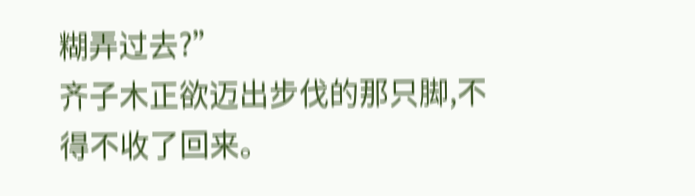糊弄过去?”
齐子木正欲迈出步伐的那只脚,不得不收了回来。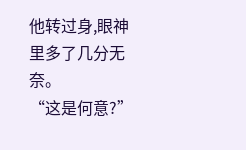他转过身,眼神里多了几分无奈。
“这是何意?”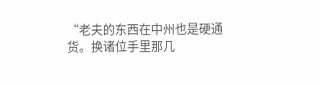“老夫的东西在中州也是硬通货。换诸位手里那几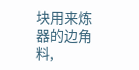块用来炼器的边角料,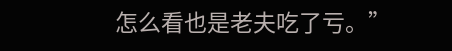怎么看也是老夫吃了亏。”